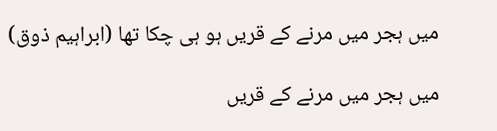میں ہجر میں مرنے کے قریں ہو ہی چکا تھا (ابراہیم ذوق)

میں ہجر میں مرنے کے قریں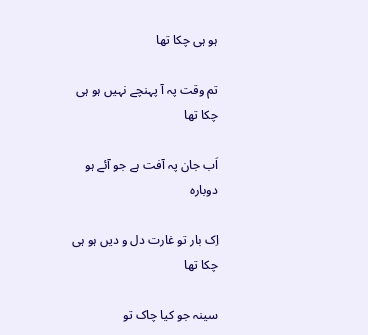ہو ہی چکا تھا

تم وقت پہ آ پہنچے نہیں ہو ہی چکا تھا

اَب جان پہ آفت ہے جو آئے ہو دوبارہ

اِک بار تو غارت دل و دیں ہو ہی چکا تھا

سینہ جو کیا چاک تو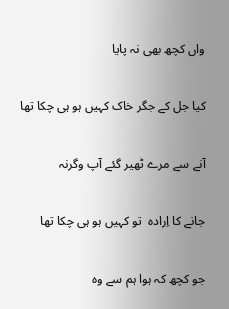واں کچھ بھی نہ پایا

کیا جل کے جگر خاک کہیں ہو ہی چکا تھا

آنے سے مرے ٹھیر گئے آپ وگرنہ

جانے کا اِرادہ  تو کہیں ہو ہی چکا تھا

جو کچھ کہ ہوا ہم سے وہ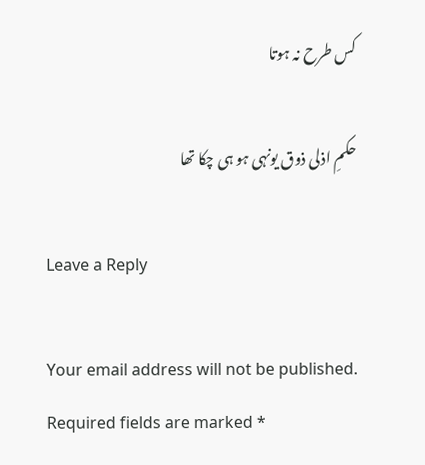کس طرح نہ ہوتا

حکمِ اذلی ذوق یونہی ہو ہی چکا تھا

Leave a Reply

Your email address will not be published. Required fields are marked *